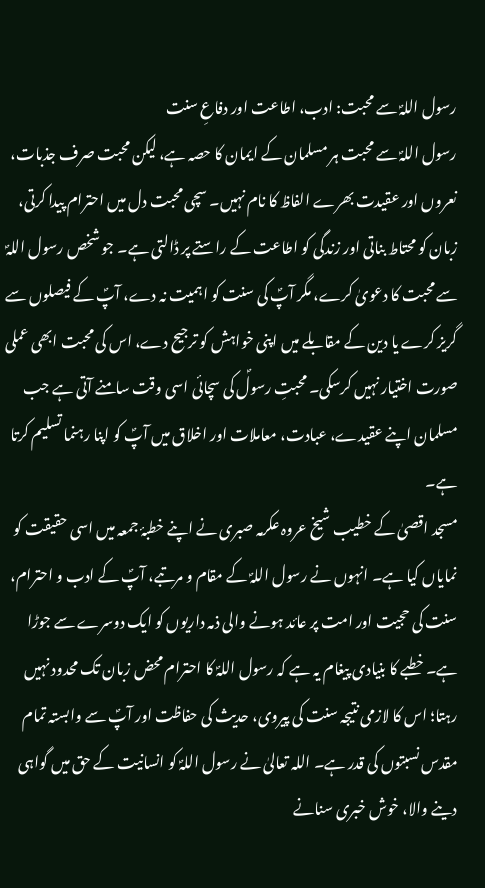رسول اللہؐ سے محبت: ادب، اطاعت اور دفاعِ سنت
رسول اللہؐ سے محبت ہر مسلمان کے ایمان کا حصہ ہے، لیکن محبت صرف جذبات، نعروں اور عقیدت بھرے الفاظ کا نام نہیں۔ سچی محبت دل میں احترام پیدا کرتی، زبان کو محتاط بناتی اور زندگی کو اطاعت کے راستے پر ڈالتی ہے۔ جو شخص رسول اللہؐ سے محبت کا دعویٰ کرے، مگر آپؐ کی سنت کو اہمیت نہ دے، آپؐ کے فیصلوں سے گریز کرے یا دین کے مقابلے میں اپنی خواہش کو ترجیح دے، اس کی محبت ابھی عملی صورت اختیار نہیں کرسکی۔ محبتِ رسولؐ کی سچائی اسی وقت سامنے آتی ہے جب مسلمان اپنے عقیدے، عبادت، معاملات اور اخلاق میں آپؐ کو اپنا رہنما تسلیم کرتا ہے۔
مسجد اقصیٰ کے خطیب شیخ عروہ عکرمہ صبری نے اپنے خطبۂ جمعہ میں اسی حقیقت کو نمایاں کیا ہے۔ انہوں نے رسول اللہؐ کے مقام و مرتبے، آپؐ کے ادب و احترام، سنت کی حجیت اور امت پر عائد ہونے والی ذمہ داریوں کو ایک دوسرے سے جوڑا ہے۔ خطبے کا بنیادی پیغام یہ ہے کہ رسول اللہؐ کا احترام محض زبان تک محدود نہیں رہتا؛ اس کا لازمی نتیجہ سنت کی پیروی، حدیث کی حفاظت اور آپؐ سے وابستہ تمام مقدس نسبتوں کی قدر ہے۔ اللہ تعالیٰ نے رسول اللہؐ کو انسانیت کے حق میں گواہی دینے والا، خوش خبری سنانے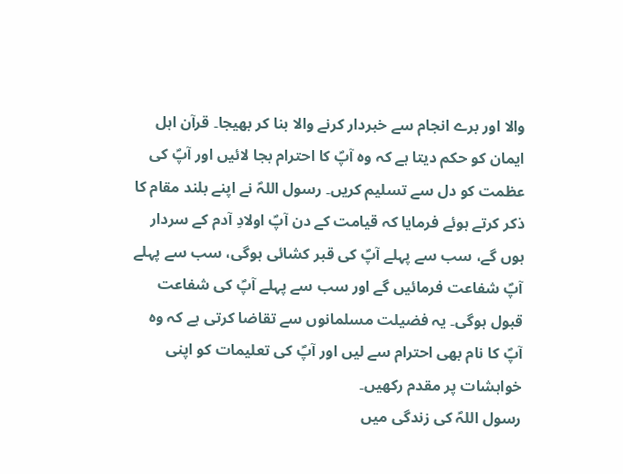والا اور برے انجام سے خبردار کرنے والا بنا کر بھیجا۔ قرآن اہل ایمان کو حکم دیتا ہے کہ وہ آپؐ کا احترام بجا لائیں اور آپؐ کی عظمت کو دل سے تسلیم کریں۔ رسول اللہؐ نے اپنے بلند مقام کا ذکر کرتے ہوئے فرمایا کہ قیامت کے دن آپؐ اولادِ آدم کے سردار ہوں گے، سب سے پہلے آپؐ کی قبر کشائی ہوگی، سب سے پہلے آپؐ شفاعت فرمائیں گے اور سب سے پہلے آپؐ کی شفاعت قبول ہوگی۔ یہ فضیلت مسلمانوں سے تقاضا کرتی ہے کہ وہ آپؐ کا نام بھی احترام سے لیں اور آپؐ کی تعلیمات کو اپنی خواہشات پر مقدم رکھیں۔
رسول اللہؐ کی زندگی میں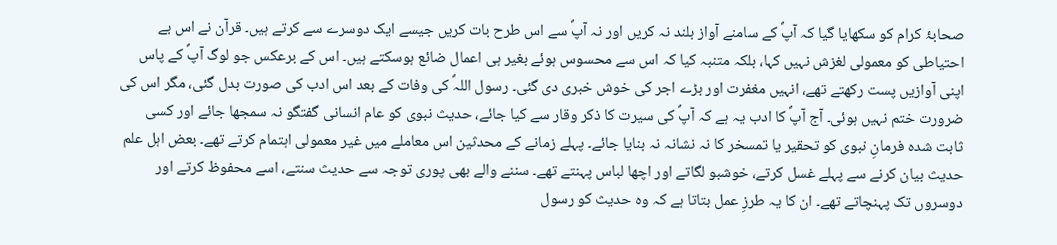صحابۂ کرام کو سکھایا گیا کہ آپؐ کے سامنے آواز بلند نہ کریں اور نہ آپؐ سے اس طرح بات کریں جیسے ایک دوسرے سے کرتے ہیں۔ قرآن نے اس بے احتیاطی کو معمولی لغزش نہیں کہا، بلکہ متنبہ کیا کہ اس سے محسوس ہوئے بغیر ہی اعمال ضائع ہوسکتے ہیں۔ اس کے برعکس جو لوگ آپؐ کے پاس اپنی آوازیں پست رکھتے تھے، انہیں مغفرت اور بڑے اجر کی خوش خبری دی گئی۔ رسول اللہؐ کی وفات کے بعد اس ادب کی صورت بدل گئی، مگر اس کی ضرورت ختم نہیں ہوئی۔ آج آپؐ کا ادب یہ ہے کہ آپؐ کی سیرت کا ذکر وقار سے کیا جائے، حدیث نبوی کو عام انسانی گفتگو نہ سمجھا جائے اور کسی ثابت شدہ فرمانِ نبوی کو تحقیر یا تمسخر کا نہ نشانہ نہ بنایا جائے۔ پہلے زمانے کے محدثین اس معاملے میں غیر معمولی اہتمام کرتے تھے۔ بعض اہل علم حدیث بیان کرنے سے پہلے غسل کرتے، خوشبو لگاتے اور اچھا لباس پہنتے تھے۔ سننے والے بھی پوری توجہ سے حدیث سنتے، اسے محفوظ کرتے اور دوسروں تک پہنچاتے تھے۔ ان کا یہ طرزِ عمل بتاتا ہے کہ وہ حدیث کو رسول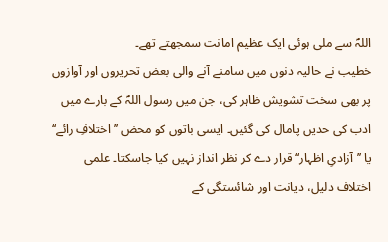اللہؐ سے ملی ہوئی ایک عظیم امانت سمجھتے تھے۔
خطیب نے حالیہ دنوں میں سامنے آنے والی بعض تحریروں اور آوازوں پر بھی سخت تشویش ظاہر کی، جن میں رسول اللہؐ کے بارے میں ادب کی حدیں پامال کی گئیں۔ ایسی باتوں کو محض ’’اختلافِ رائے‘‘ یا ’’آزادیِ اظہار‘‘ قرار دے کر نظر انداز نہیں کیا جاسکتا۔ علمی اختلاف دلیل، دیانت اور شائستگی کے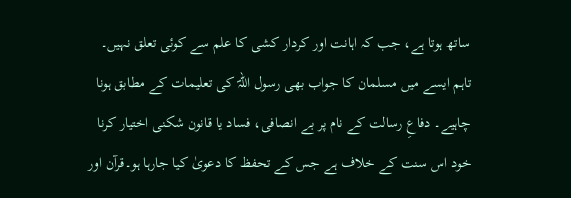ساتھ ہوتا ہے، جب کہ اہانت اور کردار کشی کا علم سے کوئی تعلق نہیں۔ تاہم ایسے میں مسلمان کا جواب بھی رسول اللہؐ کی تعلیمات کے مطابق ہونا چاہیے۔ دفاعِ رسالت کے نام پر بے انصافی، فساد یا قانون شکنی اختیار کرنا خود اس سنت کے خلاف ہے جس کے تحفظ کا دعویٰ کیا جارہا ہو۔قرآن اور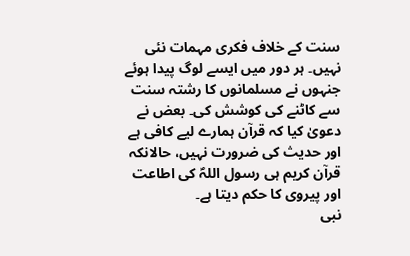سنت کے خلاف فکری مہمات نئی نہیں۔ ہر دور میں ایسے لوگ پیدا ہوئے جنہوں نے مسلمانوں کا رشتہ سنت سے کاٹنے کی کوشش کی۔ بعض نے دعویٰ کیا کہ قرآن ہمارے لیے کافی ہے اور حدیث کی ضرورت نہیں، حالانکہ قرآن کریم ہی رسول اللہؐ کی اطاعت اور پیروی کا حکم دیتا ہے۔
نبی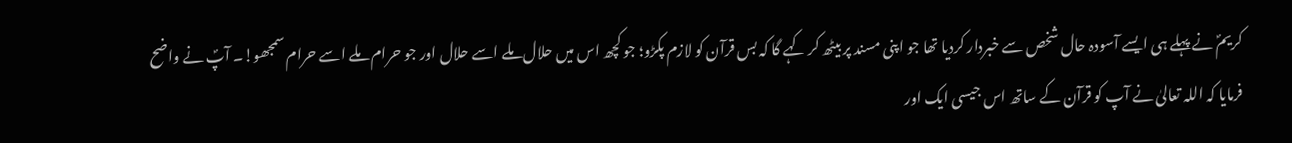کریمؐ نے پہلے ہی ایسے آسودہ حال شخص سے خبردار کردیا تھا جو اپنی مسند پر بیٹھ کر کہے گا کہ بس قرآن کو لازم پکڑو؛ جو کچھ اس میں حلال ملے اسے حلال اور جو حرام ملے اسے حرام سمجھو!۔ آپؐ نے واضح فرمایا کہ اللہ تعالیٰ نے آپ کو قرآن کے ساتھ اس جیسی ایک اور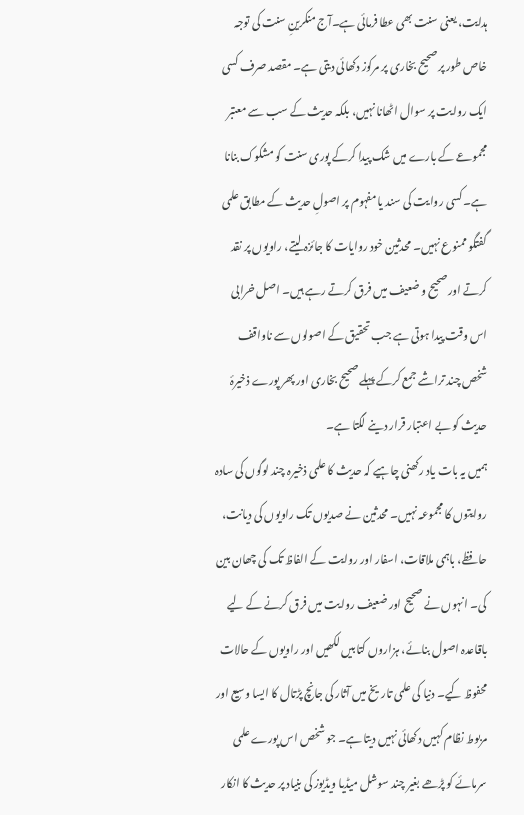ہدایت، یعنی سنت بھی عطا فرمائی ہے۔آج منکرینِ سنت کی توجہ خاص طور پر صحیح بخاری پر مرکوز دکھائی دیتی ہے۔ مقصد صرف کسی ایک روایت پر سوال اٹھانا نہیں، بلکہ حدیث کے سب سے معتبر مجموعے کے بارے میں شک پیدا کرکے پوری سنت کو مشکوک بنانا ہے۔ کسی روایت کی سند یا مفہوم پر اصولِ حدیث کے مطابق علمی گفتگو ممنوع نہیں۔ محدثین خود روایات کا جائزہ لیتے، راویوں پر نقد کرتے اور صحیح و ضعیف میں فرق کرتے رہے ہیں۔ اصل خرابی اس وقت پیدا ہوتی ہے جب تحقیق کے اصولوں سے ناواقف شخص چند تراشے جمع کرکے پہلے صحیح بخاری اور پھر پورے ذخیرۂ حدیث کو بے اعتبار قرار دینے لگتا ہے۔
ہمیں یہ بات یاد رکھنی چاہیے کہ حدیث کا علمی ذخیرہ چند لوگوں کی سادہ روایتوں کا مجموعہ نہیں۔ محدثین نے صدیوں تک راویوں کی دیانت، حافظے، باہمی ملاقات، اسفار اور روایت کے الفاظ تک کی چھان بین کی۔ انہوں نے صحیح اور ضعیف روایت میں فرق کرنے کے لیے باقاعدہ اصول بنائے، ہزاروں کتابیں لکھیں اور راویوں کے حالات محفوظ کیے۔ دنیا کی علمی تاریخ میں آثار کی جانچ پڑتال کا ایسا وسیع اور مربوط نظام کہیں دکھائی نہیں دیتا ہے۔ جو شخص اس پورے علمی سرمائے کو پڑھے بغیر چند سوشل میڈیا ویڈیوز کی بنیاد پر حدیث کا انکار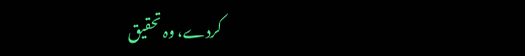کردے، وہ تحقیق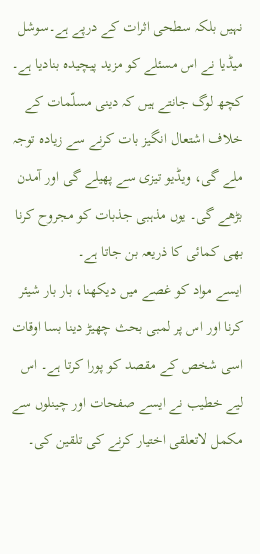نہیں بلکہ سطحی اثرات کے درپے ہے۔سوشل میڈیا نے اس مسئلے کو مزید پیچیدہ بنادیا ہے۔ کچھ لوگ جانتے ہیں کہ دینی مسلّمات کے خلاف اشتعال انگیز بات کرنے سے زیادہ توجہ ملے گی، ویڈیو تیزی سے پھیلے گی اور آمدن بڑھے گی۔ یوں مذہبی جذبات کو مجروح کرنا بھی کمائی کا ذریعہ بن جاتا ہے۔
ایسے مواد کو غصے میں دیکھنا، بار بار شیئر کرنا اور اس پر لمبی بحث چھیڑ دینا بسا اوقات اسی شخص کے مقصد کو پورا کرتا ہے۔ اس لیے خطیب نے ایسے صفحات اور چینلوں سے مکمل لاتعلقی اختیار کرنے کی تلقین کی۔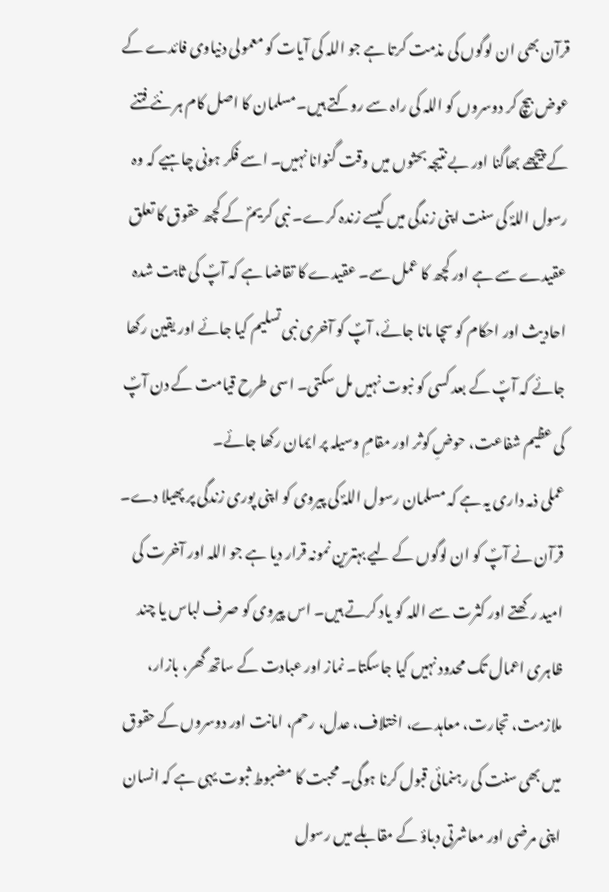قرآن بھی ان لوگوں کی مذمت کرتا ہے جو اللہ کی آیات کو معمولی دنیاوی فائدے کے عوض بیچ کر دوسروں کو اللہ کی راہ سے روکتے ہیں۔مسلمان کا اصل کام ہر نئے فتنے کے پیچھے بھاگنا اور بے نتیجہ بحثوں میں وقت گنوانا نہیں۔ اسے فکر ہونی چاہیے کہ وہ رسول اللہؐ کی سنت اپنی زندگی میں کیسے زندہ کرے۔ نبی کریمؐ کے کچھ حقوق کا تعلق عقیدے سے ہے اور کچھ کا عمل سے۔ عقیدے کا تقاضا ہے کہ آپؐ کی ثابت شدہ احادیث اور احکام کو سچا مانا جائے، آپؐ کو آخری نبی تسلیم کیا جائے اور یقین رکھا جائے کہ آپؐ کے بعد کسی کو نبوت نہیں مل سکتی۔ اسی طرح قیامت کے دن آپؐ کی عظیم شفاعت، حوضِ کوثر اور مقامِ وسیلہ پر ایمان رکھا جائے۔
عملی ذمہ داری یہ ہے کہ مسلمان رسول اللہؐ کی پیروی کو اپنی پوری زندگی پر پھیلا دے۔ قرآن نے آپؐ کو ان لوگوں کے لیے بہترین نمونہ قرار دیا ہے جو اللہ اور آخرت کی امید رکھتے اور کثرت سے اللہ کو یاد کرتے ہیں۔ اس پیروی کو صرف لباس یا چند ظاہری اعمال تک محدود نہیں کیا جاسکتا۔ نماز اور عبادت کے ساتھ گھر، بازار، ملازمت، تجارت، معاہدے، اختلاف، عدل، رحم، امانت اور دوسروں کے حقوق میں بھی سنت کی رہنمائی قبول کرنا ہوگی۔ محبت کا مضبوط ثبوت یہی ہے کہ انسان اپنی مرضی اور معاشرتی دباؤ کے مقابلے میں رسول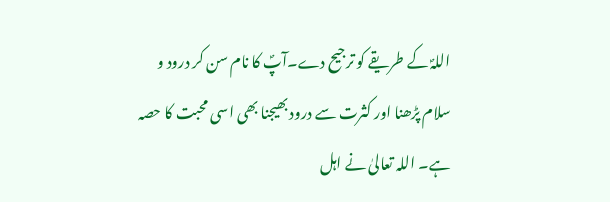اللہؐ کے طریقے کو ترجیح دے۔آپؐ کا نام سن کر درود و سلام پڑھنا اور کثرت سے درود بھیجنا بھی اسی محبت کا حصہ ہے۔ اللہ تعالیٰ نے اہل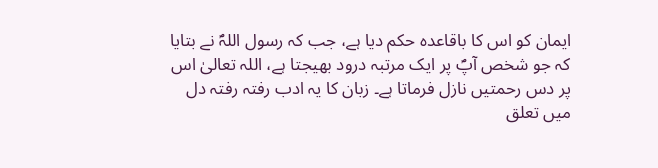ایمان کو اس کا باقاعدہ حکم دیا ہے، جب کہ رسول اللہؐ نے بتایا کہ جو شخص آپؐ پر ایک مرتبہ درود بھیجتا ہے، اللہ تعالیٰ اس پر دس رحمتیں نازل فرماتا ہے۔ زبان کا یہ ادب رفتہ رفتہ دل میں تعلق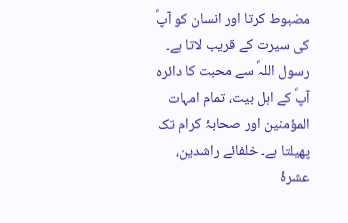مضبوط کرتا اور انسان کو آپؐ کی سیرت کے قریب لاتا ہے۔
رسول اللہؐ سے محبت کا دائرہ آپؐ کے اہل بیت، تمام امہات المؤمنین اور صحابۂ کرام تک پھیلتا ہے۔ خلفائے راشدین، عشرۂ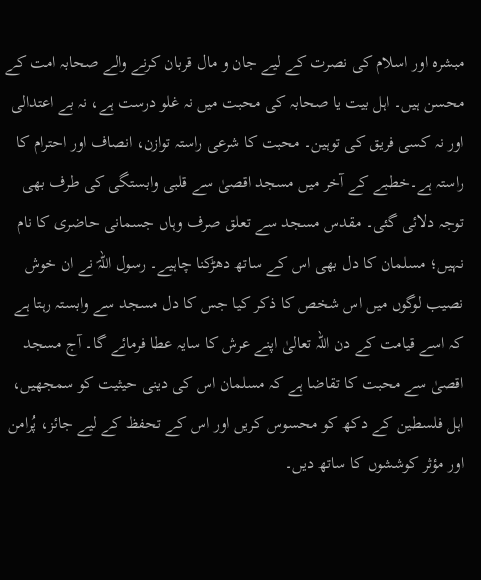مبشرہ اور اسلام کی نصرت کے لیے جان و مال قربان کرنے والے صحابہ امت کے محسن ہیں۔ اہل بیت یا صحابہ کی محبت میں نہ غلو درست ہے، نہ بے اعتدالی اور نہ کسی فریق کی توہین۔ محبت کا شرعی راستہ توازن، انصاف اور احترام کا راستہ ہے۔خطبے کے آخر میں مسجد اقصیٰ سے قلبی وابستگی کی طرف بھی توجہ دلائی گئی۔ مقدس مسجد سے تعلق صرف وہاں جسمانی حاضری کا نام نہیں؛ مسلمان کا دل بھی اس کے ساتھ دھڑکنا چاہیے۔ رسول اللہؐ نے ان خوش نصیب لوگوں میں اس شخص کا ذکر کیا جس کا دل مسجد سے وابستہ رہتا ہے کہ اسے قیامت کے دن اللہ تعالیٰ اپنے عرش کا سایہ عطا فرمائے گا۔ آج مسجد اقصیٰ سے محبت کا تقاضا ہے کہ مسلمان اس کی دینی حیثیت کو سمجھیں، اہل فلسطین کے دکھ کو محسوس کریں اور اس کے تحفظ کے لیے جائز، پُرامن اور مؤثر کوششوں کا ساتھ دیں۔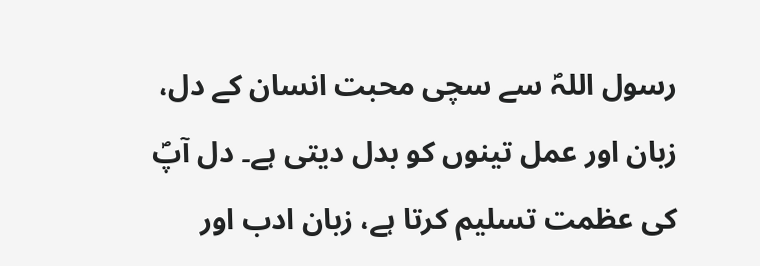رسول اللہؐ سے سچی محبت انسان کے دل، زبان اور عمل تینوں کو بدل دیتی ہے۔ دل آپؐ کی عظمت تسلیم کرتا ہے، زبان ادب اور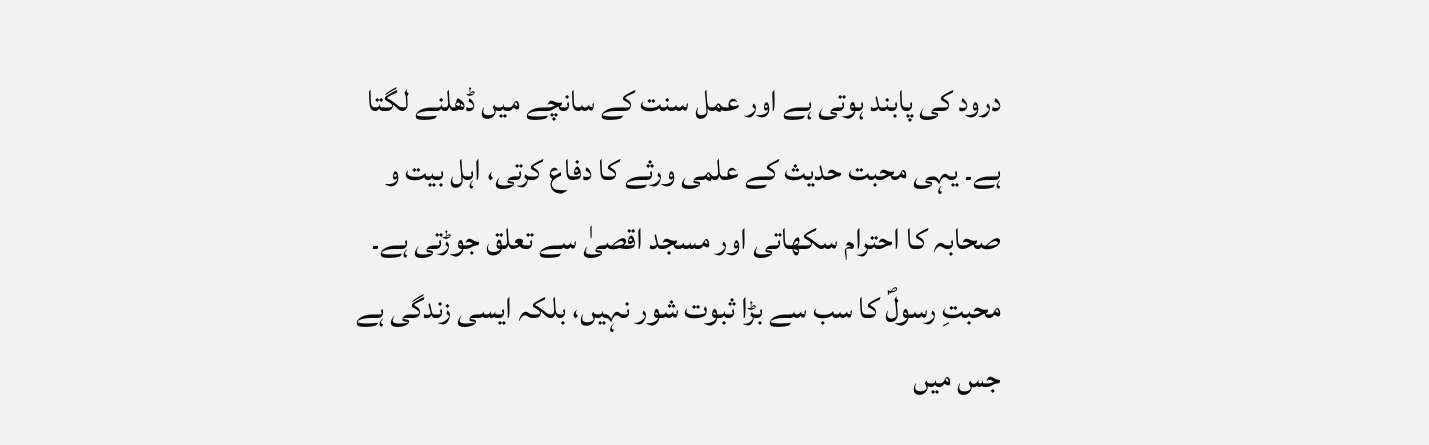درود کی پابند ہوتی ہے اور عمل سنت کے سانچے میں ڈھلنے لگتا ہے۔ یہی محبت حدیث کے علمی ورثے کا دفاع کرتی، اہل بیت و صحابہ کا احترام سکھاتی اور مسجد اقصیٰ سے تعلق جوڑتی ہے۔ محبتِ رسولؐ کا سب سے بڑا ثبوت شور نہیں، بلکہ ایسی زندگی ہے جس میں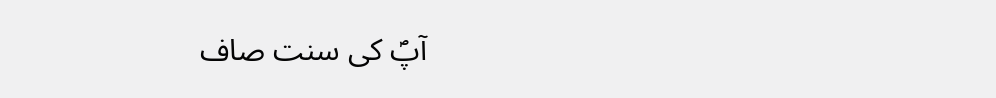آپؐ کی سنت صاف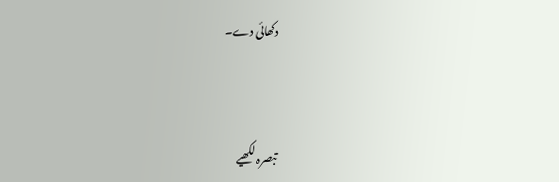دکھائی دے۔



تبصرہ لکھیے